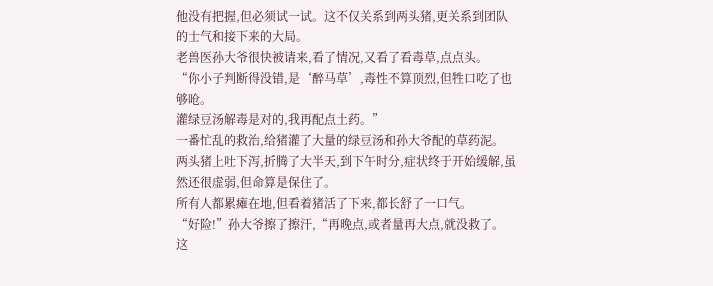他没有把握,但必须试一试。这不仅关系到两头猪,更关系到团队的士气和接下来的大局。
老兽医孙大爷很快被请来,看了情况,又看了看毒草,点点头。
“你小子判断得没错,是‘醉马草’,毒性不算顶烈,但牲口吃了也够呛。
灌绿豆汤解毒是对的,我再配点土药。”
一番忙乱的救治,给猪灌了大量的绿豆汤和孙大爷配的草药泥。
两头猪上吐下泻,折腾了大半天,到下午时分,症状终于开始缓解,虽然还很虚弱,但命算是保住了。
所有人都累瘫在地,但看着猪活了下来,都长舒了一口气。
“好险!”孙大爷擦了擦汗,“再晚点,或者量再大点,就没救了。
这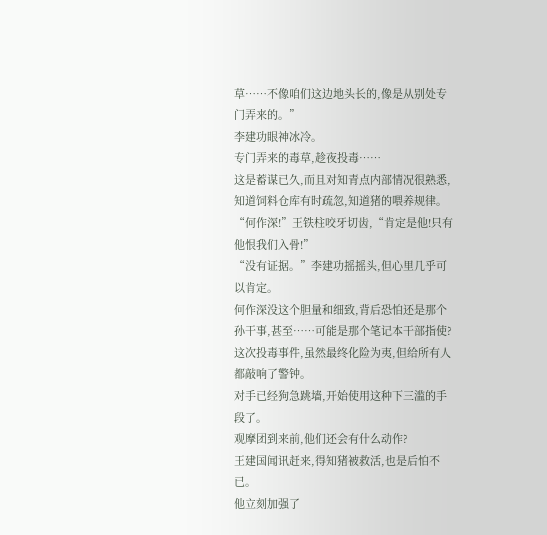草……不像咱们这边地头长的,像是从别处专门弄来的。”
李建功眼神冰冷。
专门弄来的毒草,趁夜投毒……
这是蓄谋已久,而且对知青点内部情况很熟悉,知道饲料仓库有时疏忽,知道猪的喂养规律。
“何作深!”王铁柱咬牙切齿,“肯定是他!只有他恨我们入骨!”
“没有证据。”李建功摇摇头,但心里几乎可以肯定。
何作深没这个胆量和细致,背后恐怕还是那个孙干事,甚至……可能是那个笔记本干部指使?
这次投毒事件,虽然最终化险为夷,但给所有人都敲响了警钟。
对手已经狗急跳墙,开始使用这种下三滥的手段了。
观摩团到来前,他们还会有什么动作?
王建国闻讯赶来,得知猪被救活,也是后怕不已。
他立刻加强了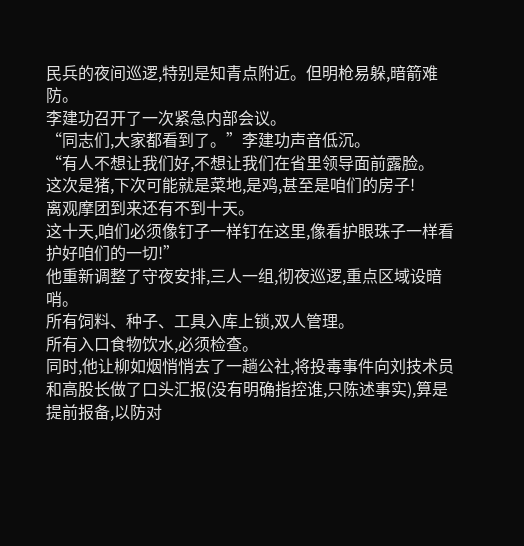民兵的夜间巡逻,特别是知青点附近。但明枪易躲,暗箭难防。
李建功召开了一次紧急内部会议。
“同志们,大家都看到了。”李建功声音低沉。
“有人不想让我们好,不想让我们在省里领导面前露脸。
这次是猪,下次可能就是菜地,是鸡,甚至是咱们的房子!
离观摩团到来还有不到十天。
这十天,咱们必须像钉子一样钉在这里,像看护眼珠子一样看护好咱们的一切!”
他重新调整了守夜安排,三人一组,彻夜巡逻,重点区域设暗哨。
所有饲料、种子、工具入库上锁,双人管理。
所有入口食物饮水,必须检查。
同时,他让柳如烟悄悄去了一趟公社,将投毒事件向刘技术员和高股长做了口头汇报(没有明确指控谁,只陈述事实),算是提前报备,以防对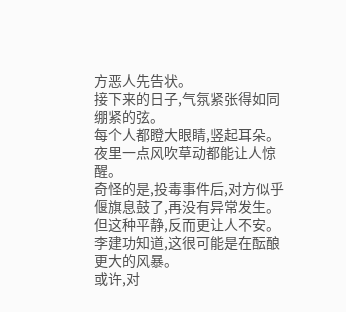方恶人先告状。
接下来的日子,气氛紧张得如同绷紧的弦。
每个人都瞪大眼睛,竖起耳朵。夜里一点风吹草动都能让人惊醒。
奇怪的是,投毒事件后,对方似乎偃旗息鼓了,再没有异常发生。
但这种平静,反而更让人不安。
李建功知道,这很可能是在酝酿更大的风暴。
或许,对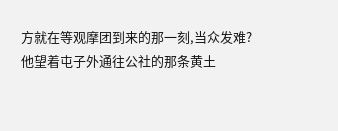方就在等观摩团到来的那一刻,当众发难?
他望着屯子外通往公社的那条黄土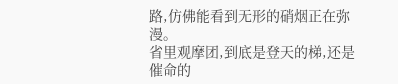路,仿佛能看到无形的硝烟正在弥漫。
省里观摩团,到底是登天的梯,还是催命的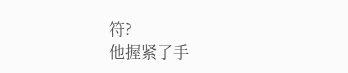符?
他握紧了手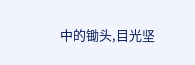中的锄头,目光坚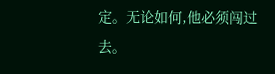定。无论如何,他必须闯过去。